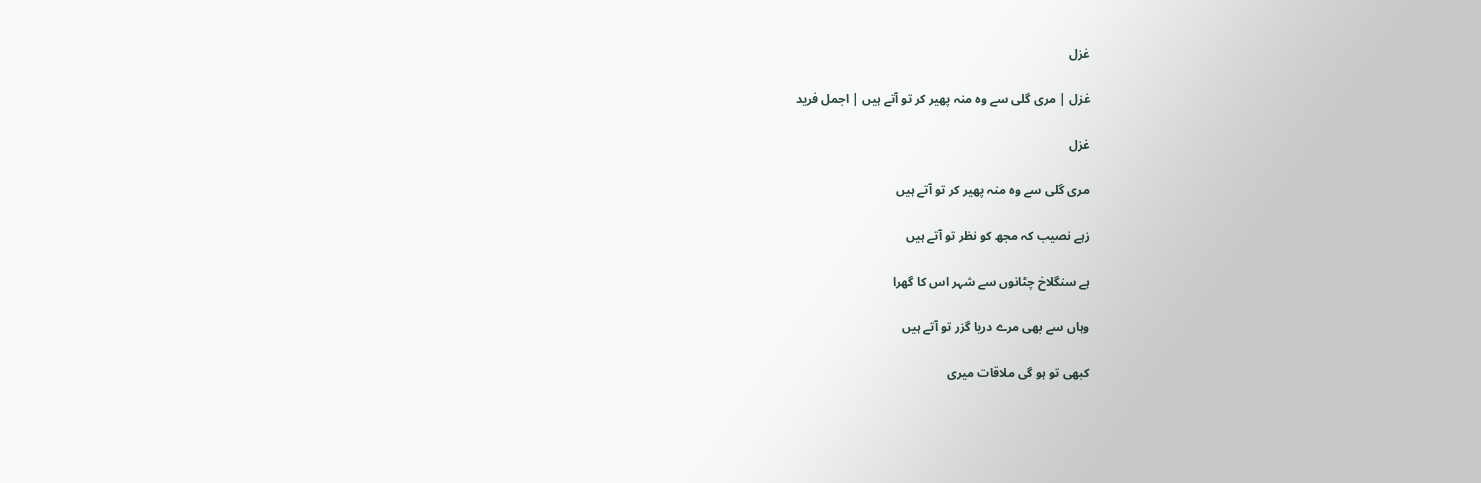غزل

غزل | مری گلی سے وہ منہ پھیر کر تو آتے ہیں | اجمل فرید

غزل

مری گلی سے وہ منہ پھیر کر تو آتے ہیں

زہے نصیب کہ مجھ کو نظر تو آتے ہیں

ہے سنگلاخ چٹانوں سے شہر اس کا گھرا

وہاں سے بھی مرے دریا گزر تو آتے ہیں

کبھی تو ہو گی ملاقات میری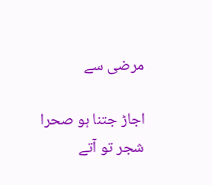مرضی سے

اجاڑ جتنا ہو صحرا شجر تو آتے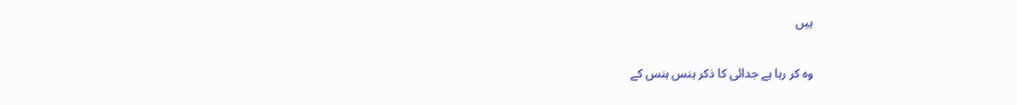ہیں

وہ کر رہا ہے جدائی کا ذکر ہنس ہنس کے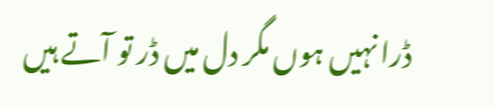ڈرا نہیں ہوں مگر دل میں ڈر تو آتے ہیں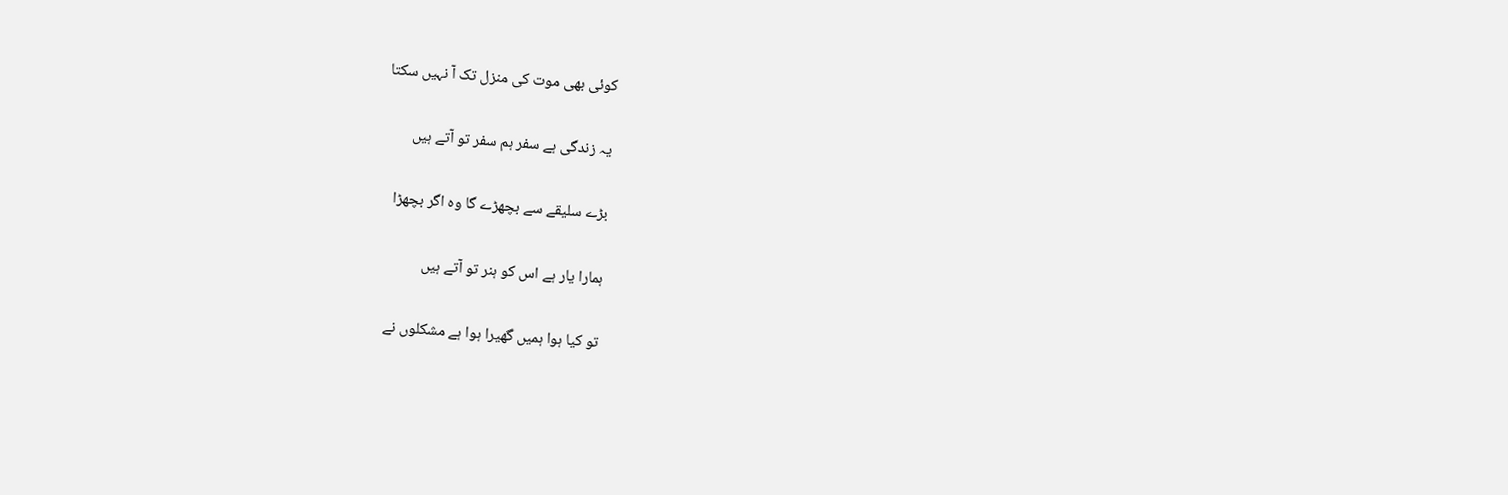کوئی بھی موت کی منزل تک آ نہیں سکتا

یہ زندگی ہے سفر ہم سفر تو آتے ہیں

بڑے سلیقے سے بچھڑے گا وہ اگر بچھڑا

ہمارا یار ہے اس کو ہنر تو آتے ہیں

تو کیا ہوا ہمیں گھیرا ہوا ہے مشکلوں نے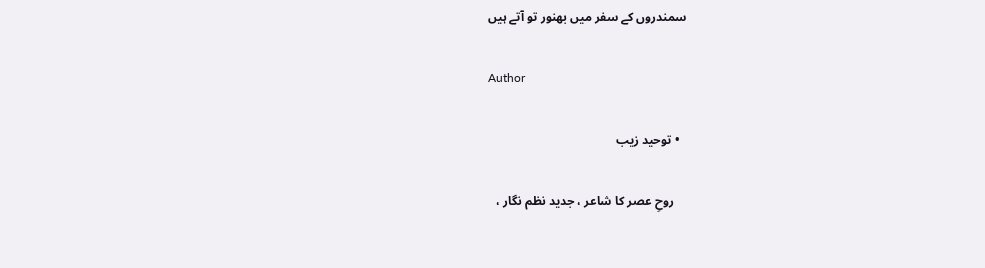سمندروں کے سفر میں بھنور تو آتے ہیں

Author

  • توحید زیب

    روحِ عصر کا شاعر ، جدید نظم نگار ،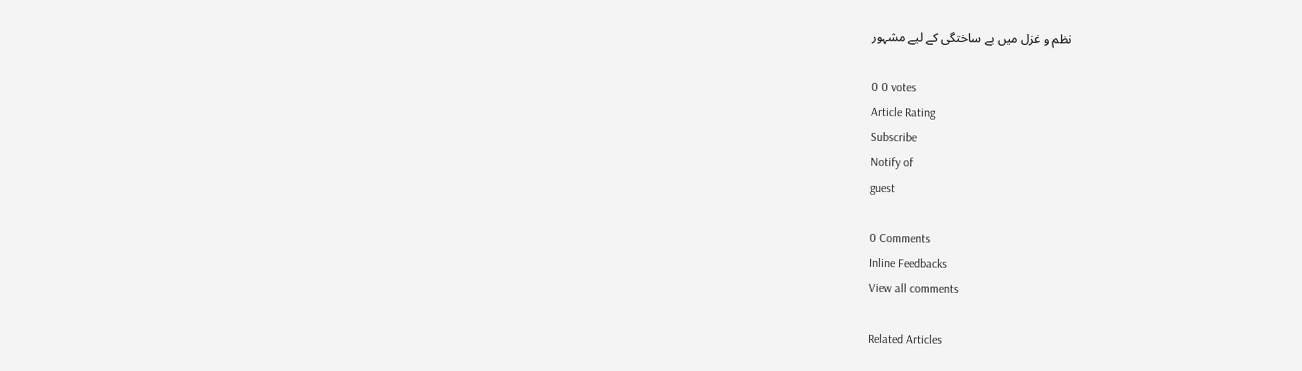نظم و غزل میں بے ساختگی کے لیے مشہور

0 0 votes
Article Rating
Subscribe
Notify of
guest

0 Comments
Inline Feedbacks
View all comments

Related Articles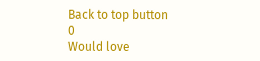Back to top button
0
Would love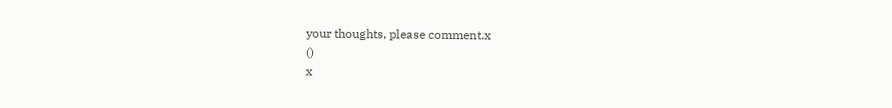your thoughts, please comment.x
()
x